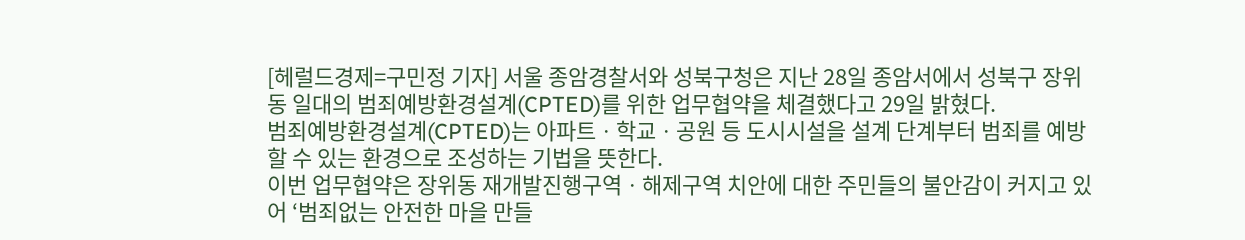[헤럴드경제=구민정 기자] 서울 종암경찰서와 성북구청은 지난 28일 종암서에서 성북구 장위동 일대의 범죄예방환경설계(CPTED)를 위한 업무협약을 체결했다고 29일 밝혔다.
범죄예방환경설계(CPTED)는 아파트ㆍ학교ㆍ공원 등 도시시설을 설계 단계부터 범죄를 예방할 수 있는 환경으로 조성하는 기법을 뜻한다.
이번 업무협약은 장위동 재개발진행구역ㆍ해제구역 치안에 대한 주민들의 불안감이 커지고 있어 ‘범죄없는 안전한 마을 만들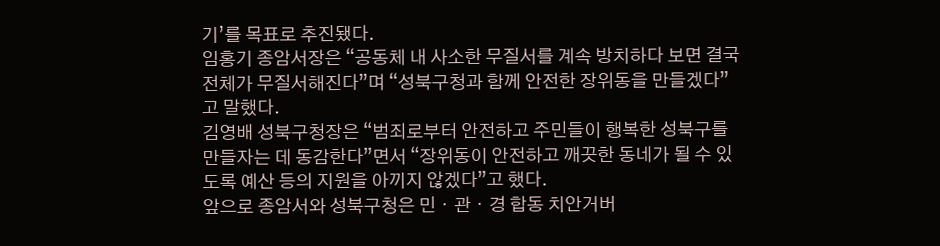기’를 목표로 추진됐다.
임홍기 종암서장은 “공동체 내 사소한 무질서를 계속 방치하다 보면 결국 전체가 무질서해진다”며 “성북구청과 함께 안전한 장위동을 만들겠다”고 말했다.
김영배 성북구청장은 “범죄로부터 안전하고 주민들이 행복한 성북구를 만들자는 데 동감한다”면서 “장위동이 안전하고 깨끗한 동네가 될 수 있도록 예산 등의 지원을 아끼지 않겠다”고 했다.
앞으로 종암서와 성북구청은 민ㆍ관ㆍ경 합동 치안거버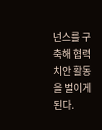넌스를 구축해 협력 치안 활동을 벌이게 된다.